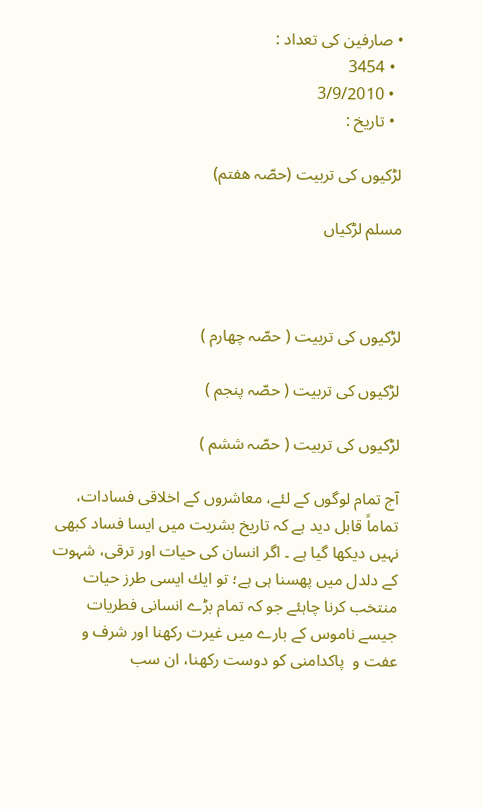• صارفین کی تعداد :
  • 3454
  • 3/9/2010
  • تاريخ :

لڑكیوں كی تربیت (حصّہ هفتم)

مسلم لڑكیاں



لڑكیوں كی تربیت ( حصّہ چهارم )

لڑكیوں كی تربیت ( حصّہ پنجم )

لڑكیوں كی تربیت ( حصّہ ششم )

آج تمام لوگوں كے لئے، معاشروں كے اخلاقی فسادات، تماماً قابل دید ہے كہ تاریخ بشریت میں ایسا فساد كبھی نہیں دیكھا گیا ہے ۔ اگر انسان كی حیات اور ترقی، شہوت كے دلدل میں پھسنا ہی ہے؛ تو ایك ایسی طرز حیات منتخب كرنا چاہئے جو كہ تمام بڑے انسانی فطریات جیسے ناموس كے بارے میں غیرت ركھنا اور شرف و عفت و  پاكدامنی كو دوست ركھنا، ان سب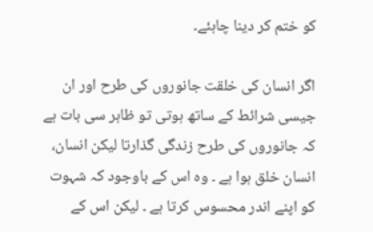كو ختم كر دینا چاہئے۔

اگر انسان كی خلقت جانوروں كی طرح اور ان جیسی شرائط كے ساتھ ہوتی تو ظاہر سی بات ہے كہ جانوروں كی طرح زندگی گذارتا لیكن انسان، انسان خلق ہوا ہے ۔ وہ اس كے باوجود كہ شہوت كو اپنے اندر محسوس كرتا ہے ۔ لیكن اس كے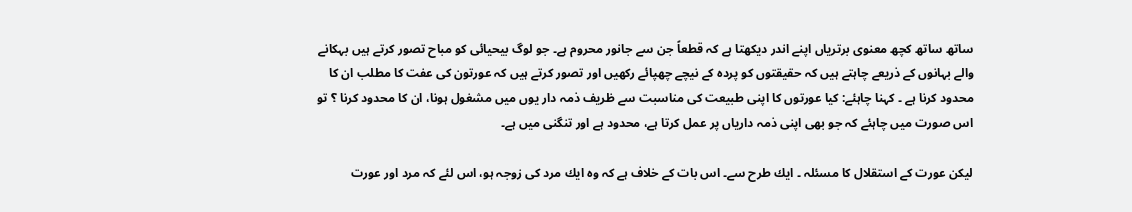ساتھ ساتھ كچھ معنوی برتریاں اپنے اندر دیكھتا ہے كہ قطعاً جن سے جانور محروم ہے۔ جو لوگ بیحیائی كو مباح تصور كرتے ہیں بہكانے والے بہانوں كے ذریعے چاہتے ہیں كہ حقیقتوں كو پردہ كے نیچے چھپائے ركھیں اور تصور كرتے ہیں كہ عورتون كی عفت كا مطلب ان كا محدود كرنا ہے ۔ كہنا چاہئے: كیا عورتوں كا اپنی طبیعت كی مناسبت سے ظریف ذمہ دار یوں میں مشغول ہونا، ان كا محدود كرنا ؟ تو اس صورت میں چاہئے كہ جو بھی اپنی ذمہ داریاں پر عمل كرتا ہے، محدود ہے اور تنگنی میں ہے۔

لیكن عورت كے استقلال كا مسئلہ ۔ ایك طرح سے۔ اس بات كے خلاف ہے كہ وہ ایك مرد كی زوجہ ہو، اس لئے كہ مرد اور عورت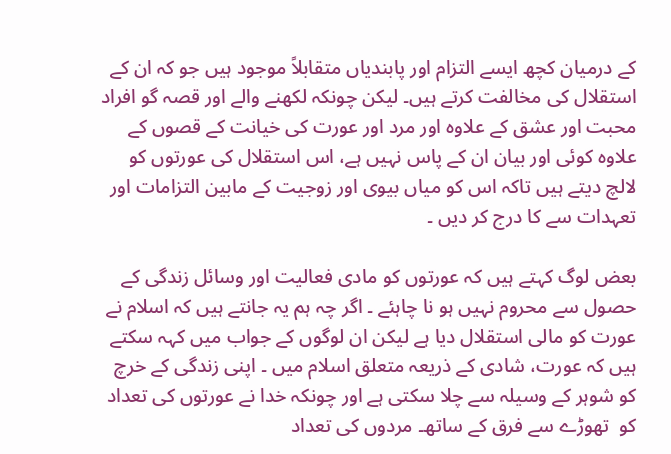كے درمیان كچھ ایسے التزام اور پابندیاں متقابلاً موجود ہیں جو كہ ان كے استقلال كی مخالفت كرتے ہیں۔ لیكن چونكہ لكھنے والے اور قصہ گو افراد محبت اور عشق كے علاوہ اور مرد اور عورت كی خیانت كے قصوں كے علاوہ كوئی اور بیان ان كے پاس نہیں ہے، اس استقلال كی عورتوں كو لالچ دیتے ہیں تاكہ اس كو میاں بیوی اور زوجیت كے مابین التزامات اور تعہدات سے كا درج كر دیں ۔

بعض لوگ كہتے ہیں كہ عورتوں كو مادی فعالیت اور وسائل زندگی كے حصول سے محروم نہیں ہو نا چاہئے ۔ اگر چہ ہم یہ جانتے ہیں كہ اسلام نے عورت كو مالی استقلال دیا ہے لیكن ان لوگوں كے جواب میں كہہ سكتے ہیں كہ عورت، شادی كے ذریعہ متعلق اسلام میں ۔ اپنی زندگی كے خرچ كو شوہر كے وسیلہ سے چلا سكتی ہے اور چونكہ خدا نے عورتوں كی تعداد كو  تھوڑے سے فرق كے ساتھ۔ مردوں كی تعداد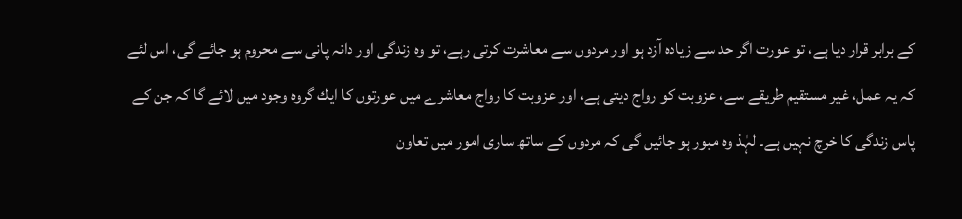كے برابر قرار دیا ہے، تو عورت اگر حد سے زیادہ آزد ہو اور مردوں سے معاشرت كرتی رہے، تو وہ زندگی اور دانہ پانی سے محروم ہو جائے گی، اس لئے كہ یہ عمل، غیر مستقیم طریقے سے، عزوبت كو رواج دیتی ہے، اور عزوبت كا رواج معاشرے میں عورتوں كا ایك گروہ وجود میں لائے گا كہ جن كے پاس زندگی كا خرچ نہیں ہے۔ لہٰذ وہ مبور ہو جائیں گی كہ مردوں كے ساتھ ساری امور میں تعاون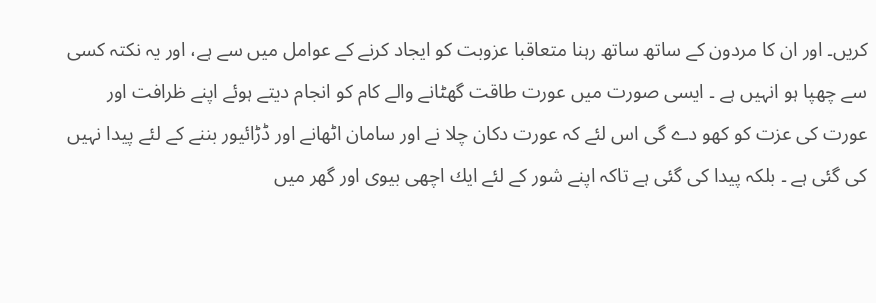كریں۔ اور ان كا مردون كے ساتھ ساتھ رہنا متعاقبا عزوبت كو ایجاد كرنے كے عوامل میں سے ہے، اور یہ نكتہ كسی سے چھپا ہو انہیں ہے ۔ ایسی صورت میں عورت طاقت گھٹانے والے كام كو انجام دیتے ہوئے اپنے ظرافت اور عورت كی عزت كو كھو دے گی اس لئے كہ عورت دكان چلا نے اور سامان اٹھانے اور ڈڑائیور بننے كے لئے پیدا نہیں كی گئی ہے ۔ بلكہ پیدا كی گئی ہے تاكہ اپنے شور كے لئے ایك اچھی بیوی اور گھر میں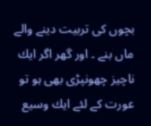بچوں كی تربیت دینے والے ماں بنے ۔ اور گھر اگر ایك ناچیز چھونپڑی بھی ہو تو عورت كے لئے ایك وسیع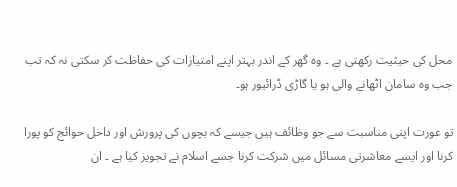محل كی حیثیت ركھتی ہے ۔ وہ گھر كے اندر بہتر اپنے امتیازات كی حفاظت كر سكتی نہ كہ تب جب وہ سامان اٹھانے والی ہو یا گاڑی ڈرائیور ہو۔

تو عورت اپنی مناسبت سے جو وظائف ہیں جیسے كہ بچوں كی پرورش اور داخل حوائج كو پورا كرنا اور ایسے معاشرتی مسائل میں شركت كرنا جسے اسلام نے تجویز كیا ہے ۔ ان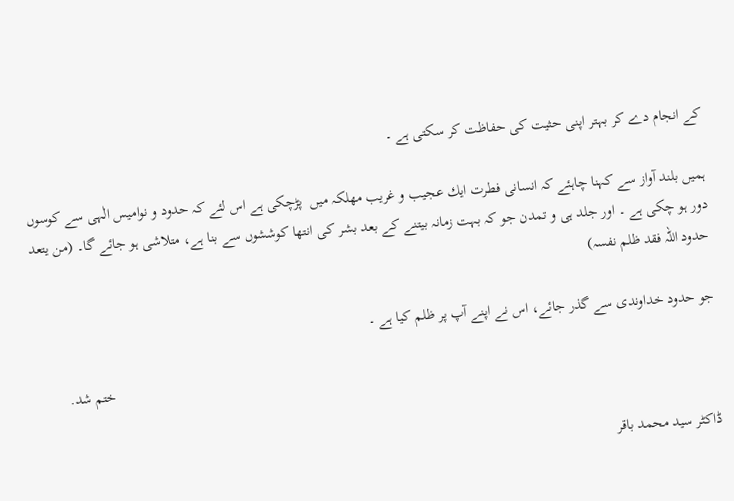كے انجام دے كر بہتر اپنی حثیت كی حفاظت كر سكتی ہے ۔

ہمیں بلند آواز سے كہنا چاہئے كہ انسانی فطرت ایك عجیب و غریب مھلكہ میں  پڑچكی ہے اس لئے كہ حدود و نوامیس الٰہی سے كوسوں دور ہو چكی ہے ۔ اور جلد ہی و تمدن جو كہ بہت زمانہ بیتنے كے بعد بشر كی انتھا كوششوں سے بنا ہے، متلاشی ہو جائے گا۔ (من یتعد حدود اللہ فقد ظلم نفسہ)

جو حدود خداوندی سے گذر جائے، اس نے اپنے آپ پر ظلم كیا ہے ۔

                                                                                                                                                                ختم شد.

ڈاكٹر سید محمد باقر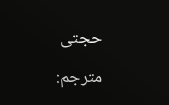حجتی

مترجم: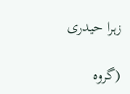زہرا حیدری

(گروہ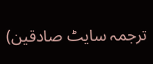ترجمہ سایٹ صادقین)